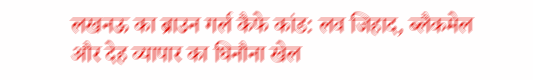लखनऊ का ब्राउन गर्ल कैफे कांड: लव जिहाद, ब्लैकमेल और देह व्यापार का घिनौना खेल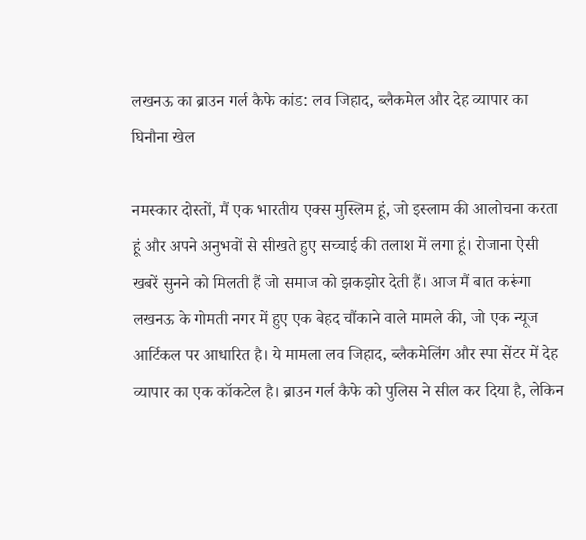लखनऊ का ब्राउन गर्ल कैफे कांड: लव जिहाद, ब्लैकमेल और देह व्यापार का घिनौना खेल

नमस्कार दोस्तों, मैं एक भारतीय एक्स मुस्लिम हूं, जो इस्लाम की आलोचना करता हूं और अपने अनुभवों से सीखते हुए सच्चाई की तलाश में लगा हूं। रोजाना ऐसी खबरें सुनने को मिलती हैं जो समाज को झकझोर देती हैं। आज मैं बात करूंगा लखनऊ के गोमती नगर में हुए एक बेहद चौंकाने वाले मामले की, जो एक न्यूज आर्टिकल पर आधारित है। ये मामला लव जिहाद, ब्लैकमेलिंग और स्पा सेंटर में देह व्यापार का एक कॉकटेल है। ब्राउन गर्ल कैफे को पुलिस ने सील कर दिया है, लेकिन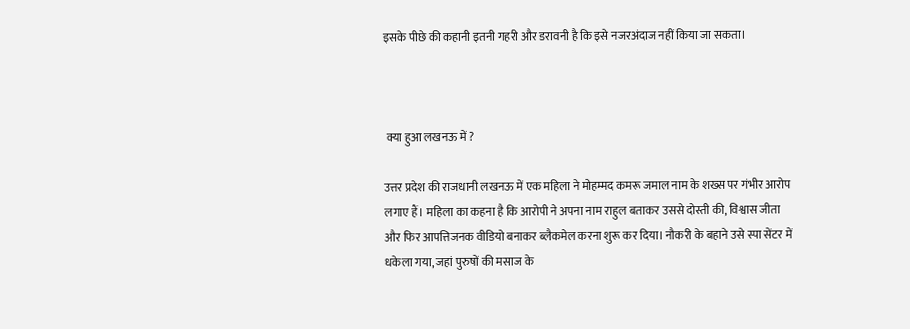इसके पीछे की कहानी इतनी गहरी और डरावनी है कि इसे नजरअंदाज नहीं किया जा सकता।



 क्या हुआ लखनऊ में ?

उत्तर प्रदेश की राजधानी लखनऊ में एक महिला ने मोहम्मद कमरू जमाल नाम के शख्स पर गंभीर आरोप लगाए हैं। महिला का कहना है कि आरोपी ने अपना नाम राहुल बताकर उससे दोस्ती की, विश्वास जीता और फिर आपत्तिजनक वीडियो बनाकर ब्लैकमेल करना शुरू कर दिया। नौकरी के बहाने उसे स्पा सेंटर में धकेला गया, जहां पुरुषों की मसाज के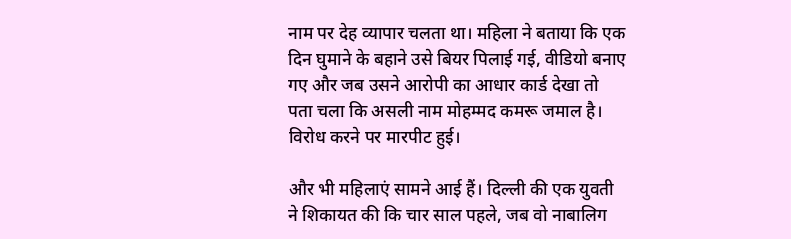नाम पर देह व्यापार चलता था। महिला ने बताया कि एक दिन घुमाने के बहाने उसे बियर पिलाई गई, वीडियो बनाए गए और जब उसने आरोपी का आधार कार्ड देखा तो पता चला कि असली नाम मोहम्मद कमरू जमाल है। विरोध करने पर मारपीट हुई।

और भी महिलाएं सामने आई हैं। दिल्ली की एक युवती ने शिकायत की कि चार साल पहले, जब वो नाबालिग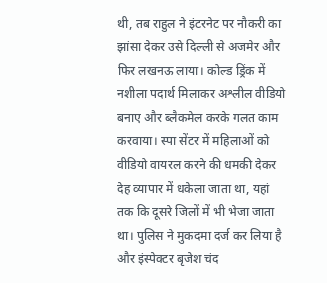थी, तब राहुल ने इंटरनेट पर नौकरी का झांसा देकर उसे दिल्ली से अजमेर और फिर लखनऊ लाया। कोल्ड ड्रिंक में नशीला पदार्थ मिलाकर अश्लील वीडियो बनाए और ब्लैकमेल करके गलत काम करवाया। स्पा सेंटर में महिलाओं को वीडियो वायरल करने की धमकी देकर देह व्यापार में धकेला जाता था, यहां तक कि दूसरे जिलों में भी भेजा जाता था। पुलिस ने मुकदमा दर्ज कर लिया है और इंस्पेक्टर बृजेश चंद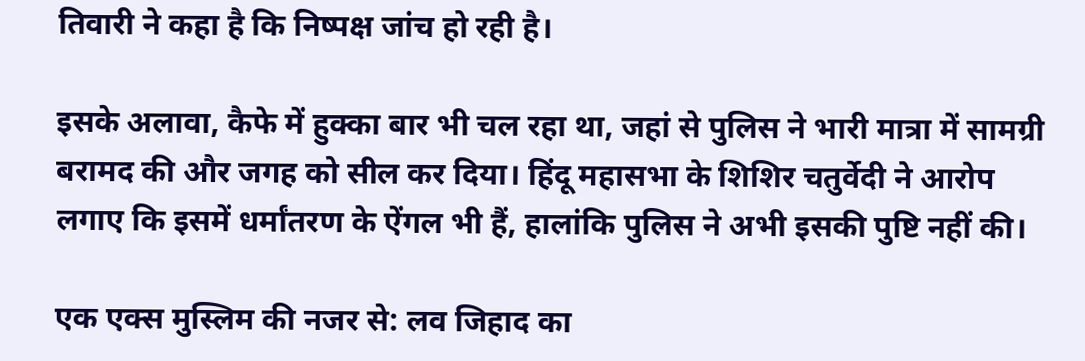तिवारी ने कहा है कि निष्पक्ष जांच हो रही है।

इसके अलावा, कैफे में हुक्का बार भी चल रहा था, जहां से पुलिस ने भारी मात्रा में सामग्री बरामद की और जगह को सील कर दिया। हिंदू महासभा के शिशिर चतुर्वेदी ने आरोप लगाए कि इसमें धर्मांतरण के ऐंगल भी हैं, हालांकि पुलिस ने अभी इसकी पुष्टि नहीं की।

एक एक्स मुस्लिम की नजर से: लव जिहाद का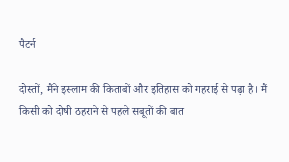पैटर्न

दोस्तों, मैंने इस्लाम की किताबों और इतिहास को गहराई से पढ़ा है। मैं किसी को दोषी ठहराने से पहले सबूतों की बात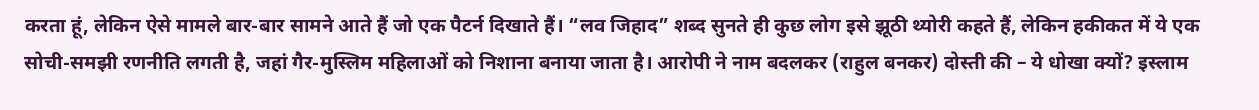करता हूं, लेकिन ऐसे मामले बार-बार सामने आते हैं जो एक पैटर्न दिखाते हैं। “लव जिहाद” शब्द सुनते ही कुछ लोग इसे झूठी थ्योरी कहते हैं, लेकिन हकीकत में ये एक सोची-समझी रणनीति लगती है, जहां गैर-मुस्लिम महिलाओं को निशाना बनाया जाता है। आरोपी ने नाम बदलकर (राहुल बनकर) दोस्ती की – ये धोखा क्यों? इस्लाम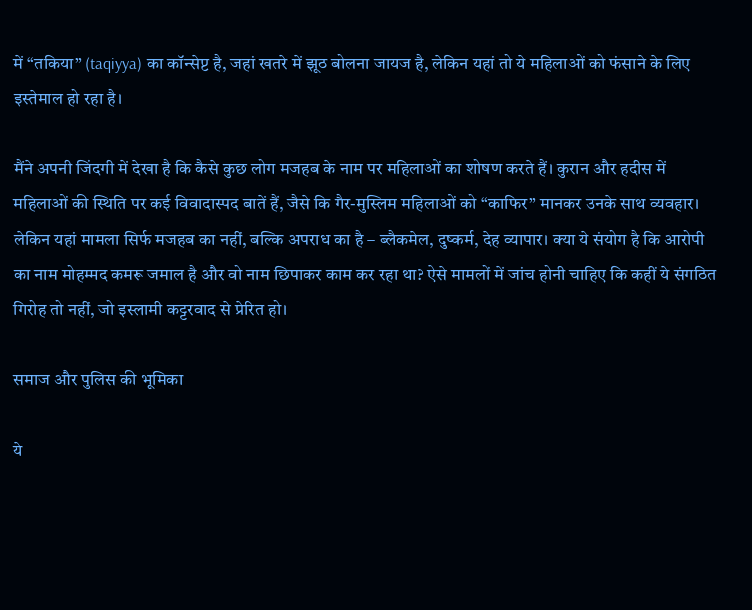में “तकिया” (taqiyya) का कॉन्सेप्ट है, जहां खतरे में झूठ बोलना जायज है, लेकिन यहां तो ये महिलाओं को फंसाने के लिए इस्तेमाल हो रहा है।

मैंने अपनी जिंदगी में देखा है कि कैसे कुछ लोग मजहब के नाम पर महिलाओं का शोषण करते हैं। कुरान और हदीस में महिलाओं की स्थिति पर कई विवादास्पद बातें हैं, जैसे कि गैर-मुस्लिम महिलाओं को “काफिर” मानकर उनके साथ व्यवहार। लेकिन यहां मामला सिर्फ मजहब का नहीं, बल्कि अपराध का है – ब्लैकमेल, दुष्कर्म, देह व्यापार। क्या ये संयोग है कि आरोपी का नाम मोहम्मद कमरू जमाल है और वो नाम छिपाकर काम कर रहा था? ऐसे मामलों में जांच होनी चाहिए कि कहीं ये संगठित गिरोह तो नहीं, जो इस्लामी कट्टरवाद से प्रेरित हो।

समाज और पुलिस की भूमिका

ये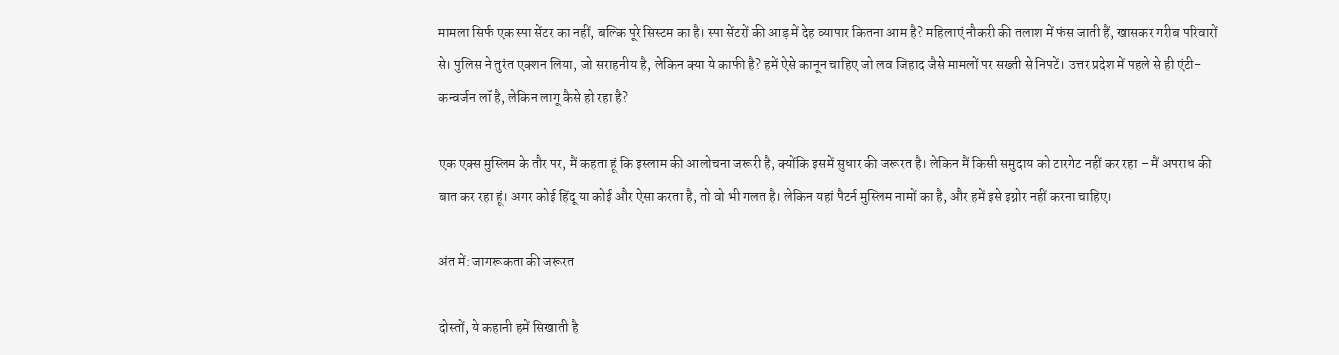मामला सिर्फ एक स्पा सेंटर का नहीं, बल्कि पूरे सिस्टम का है। स्पा सेंटरों की आड़ में देह व्यापार कितना आम है? महिलाएं नौकरी की तलाश में फंस जाती हैं, खासकर गरीब परिवारों से। पुलिस ने तुरंत एक्शन लिया, जो सराहनीय है, लेकिन क्या ये काफी है? हमें ऐसे कानून चाहिए जो लव जिहाद जैसे मामलों पर सख्ती से निपटें। उत्तर प्रदेश में पहले से ही एंटी-कन्वर्जन लॉ है, लेकिन लागू कैसे हो रहा है?

एक एक्स मुस्लिम के तौर पर, मैं कहता हूं कि इस्लाम की आलोचना जरूरी है, क्योंकि इसमें सुधार की जरूरत है। लेकिन मैं किसी समुदाय को टारगेट नहीं कर रहा – मैं अपराध की बात कर रहा हूं। अगर कोई हिंदू या कोई और ऐसा करता है, तो वो भी गलत है। लेकिन यहां पैटर्न मुस्लिम नामों का है, और हमें इसे इग्नोर नहीं करना चाहिए।

अंत में: जागरूकता की जरूरत

दोस्तों, ये कहानी हमें सिखाती है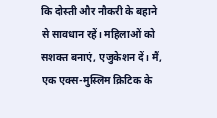कि दोस्ती और नौकरी के बहाने से सावधान रहें। महिलाओं को सशक्त बनाएं, एजुकेशन दें। मैं, एक एक्स-मुस्लिम क्रिटिक के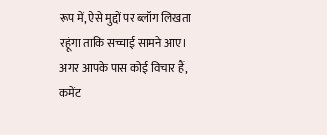रूप में, ऐसे मुद्दों पर ब्लॉग लिखता रहूंगा ताकि सच्चाई सामने आए। अगर आपके पास कोई विचार हैं, कमेंट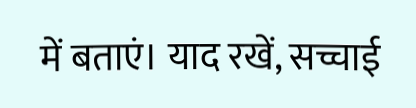में बताएं। याद रखें, सच्चाई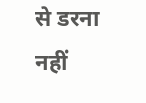से डरना नहीं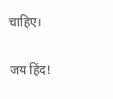चाहिए।

जय हिंद!